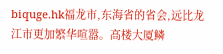biquge.hk福龙市,东海省的省会,远比龙江市更加繁华喧嚣。高楼大厦鳞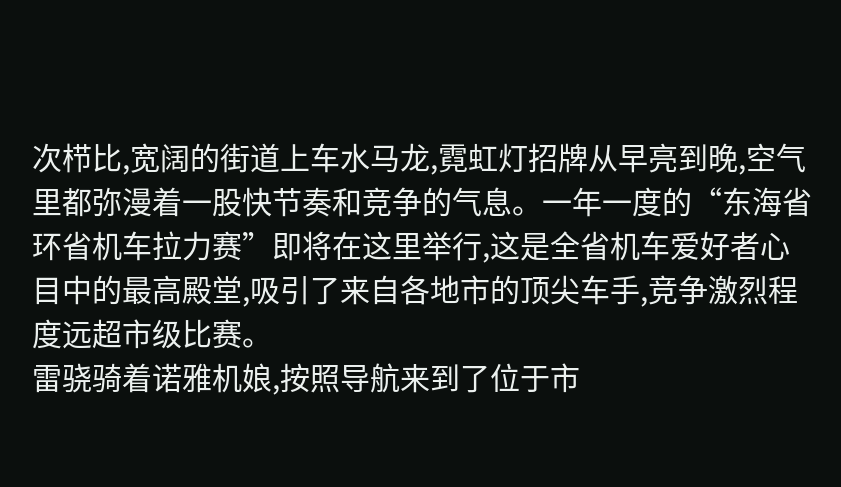次栉比,宽阔的街道上车水马龙,霓虹灯招牌从早亮到晚,空气里都弥漫着一股快节奏和竞争的气息。一年一度的“东海省环省机车拉力赛”即将在这里举行,这是全省机车爱好者心目中的最高殿堂,吸引了来自各地市的顶尖车手,竞争激烈程度远超市级比赛。
雷骁骑着诺雅机娘,按照导航来到了位于市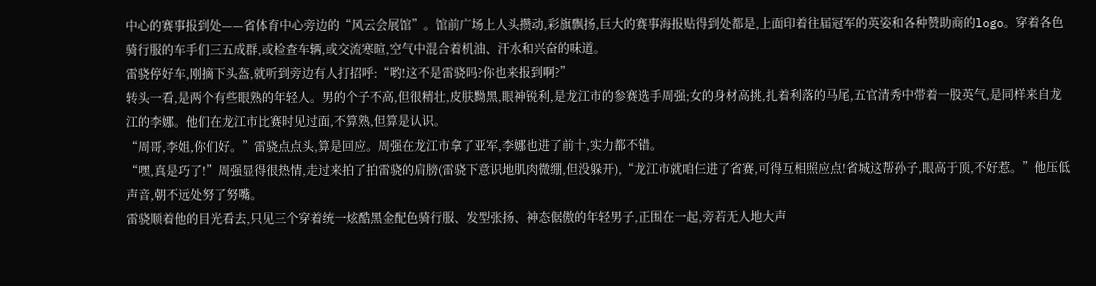中心的赛事报到处——省体育中心旁边的“风云会展馆”。馆前广场上人头攒动,彩旗飘扬,巨大的赛事海报贴得到处都是,上面印着往届冠军的英姿和各种赞助商的logo。穿着各色骑行服的车手们三五成群,或检查车辆,或交流寒暄,空气中混合着机油、汗水和兴奋的味道。
雷骁停好车,刚摘下头盔,就听到旁边有人打招呼:“哟!这不是雷骁吗?你也来报到啊?”
转头一看,是两个有些眼熟的年轻人。男的个子不高,但很精壮,皮肤黝黑,眼神锐利,是龙江市的参赛选手周强;女的身材高挑,扎着利落的马尾,五官清秀中带着一股英气,是同样来自龙江的李娜。他们在龙江市比赛时见过面,不算熟,但算是认识。
“周哥,李姐,你们好。”雷骁点点头,算是回应。周强在龙江市拿了亚军,李娜也进了前十,实力都不错。
“嘿,真是巧了!”周强显得很热情,走过来拍了拍雷骁的肩膀(雷骁下意识地肌肉微绷,但没躲开),“龙江市就咱仨进了省赛,可得互相照应点!省城这帮孙子,眼高于顶,不好惹。”他压低声音,朝不远处努了努嘴。
雷骁顺着他的目光看去,只见三个穿着统一炫酷黑金配色骑行服、发型张扬、神态倨傲的年轻男子,正围在一起,旁若无人地大声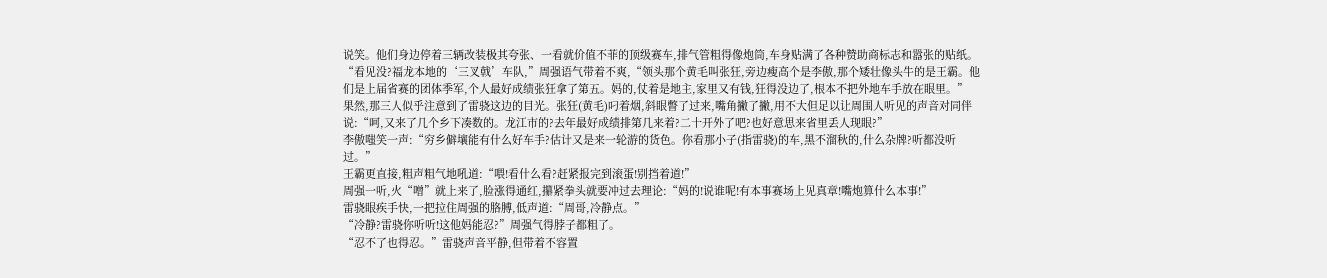说笑。他们身边停着三辆改装极其夸张、一看就价值不菲的顶级赛车,排气管粗得像炮筒,车身贴满了各种赞助商标志和嚣张的贴纸。
“看见没?福龙本地的‘三叉戟’车队,”周强语气带着不爽,“领头那个黄毛叫张狂,旁边瘦高个是李傲,那个矮壮像头牛的是王霸。他们是上届省赛的团体季军,个人最好成绩张狂拿了第五。妈的,仗着是地主,家里又有钱,狂得没边了,根本不把外地车手放在眼里。”
果然,那三人似乎注意到了雷骁这边的目光。张狂(黄毛)叼着烟,斜眼瞥了过来,嘴角撇了撇,用不大但足以让周围人听见的声音对同伴说:“呵,又来了几个乡下凑数的。龙江市的?去年最好成绩排第几来着?二十开外了吧?也好意思来省里丢人现眼?”
李傲嗤笑一声:“穷乡僻壤能有什么好车手?估计又是来一轮游的货色。你看那小子(指雷骁)的车,黑不溜秋的,什么杂牌?听都没听过。”
王霸更直接,粗声粗气地吼道:“喂!看什么看?赶紧报完到滚蛋!别挡着道!”
周强一听,火“噌”就上来了,脸涨得通红,攥紧拳头就要冲过去理论:“妈的!说谁呢!有本事赛场上见真章!嘴炮算什么本事!”
雷骁眼疾手快,一把拉住周强的胳膊,低声道:“周哥,冷静点。”
“冷静?雷骁你听听!这他妈能忍?”周强气得脖子都粗了。
“忍不了也得忍。”雷骁声音平静,但带着不容置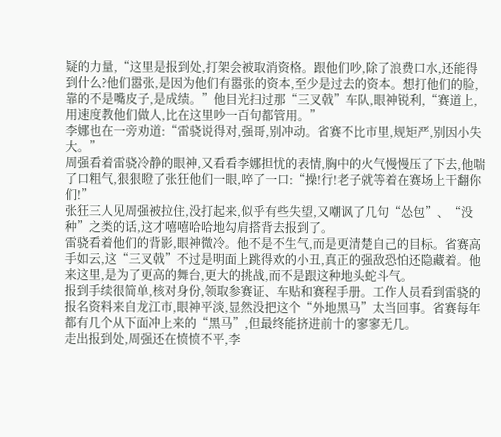疑的力量,“这里是报到处,打架会被取消资格。跟他们吵,除了浪费口水,还能得到什么?他们嚣张,是因为他们有嚣张的资本,至少是过去的资本。想打他们的脸,靠的不是嘴皮子,是成绩。”他目光扫过那“三叉戟”车队,眼神锐利,“赛道上,用速度教他们做人,比在这里吵一百句都管用。”
李娜也在一旁劝道:“雷骁说得对,强哥,别冲动。省赛不比市里,规矩严,别因小失大。”
周强看着雷骁冷静的眼神,又看看李娜担忧的表情,胸中的火气慢慢压了下去,他喘了口粗气,狠狠瞪了张狂他们一眼,啐了一口:“操!行!老子就等着在赛场上干翻你们!”
张狂三人见周强被拉住,没打起来,似乎有些失望,又嘲讽了几句“怂包”、“没种”之类的话,这才嘻嘻哈哈地勾肩搭背去报到了。
雷骁看着他们的背影,眼神微冷。他不是不生气,而是更清楚自己的目标。省赛高手如云,这“三叉戟”不过是明面上跳得欢的小丑,真正的强敌恐怕还隐藏着。他来这里,是为了更高的舞台,更大的挑战,而不是跟这种地头蛇斗气。
报到手续很简单,核对身份,领取参赛证、车贴和赛程手册。工作人员看到雷骁的报名资料来自龙江市,眼神平淡,显然没把这个“外地黑马”太当回事。省赛每年都有几个从下面冲上来的“黑马”,但最终能挤进前十的寥寥无几。
走出报到处,周强还在愤愤不平,李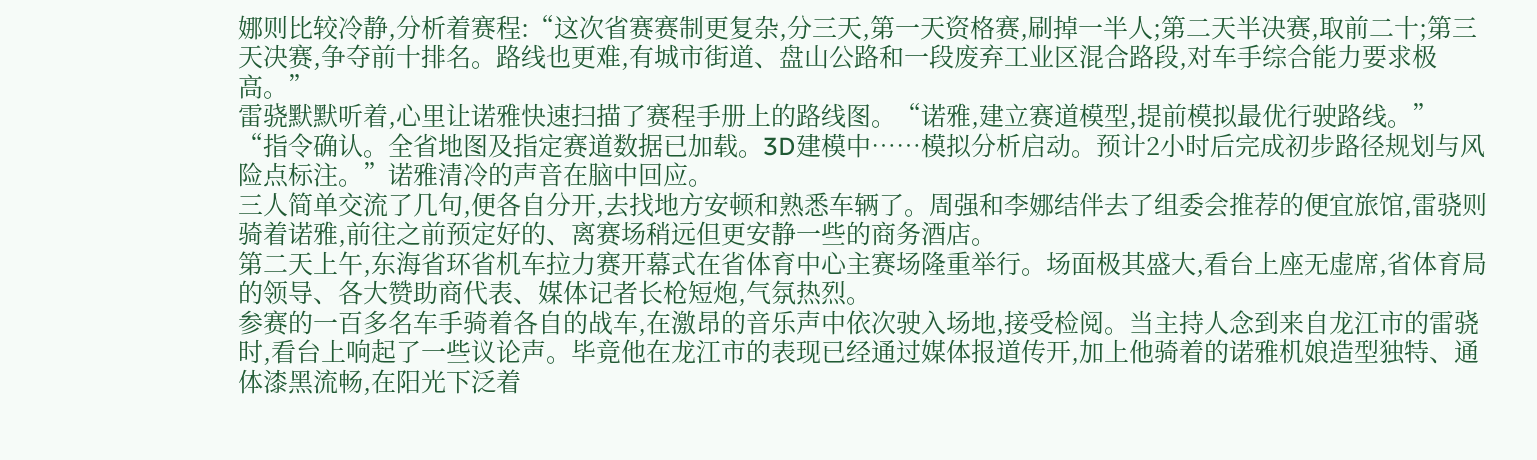娜则比较冷静,分析着赛程:“这次省赛赛制更复杂,分三天,第一天资格赛,刷掉一半人;第二天半决赛,取前二十;第三天决赛,争夺前十排名。路线也更难,有城市街道、盘山公路和一段废弃工业区混合路段,对车手综合能力要求极高。”
雷骁默默听着,心里让诺雅快速扫描了赛程手册上的路线图。“诺雅,建立赛道模型,提前模拟最优行驶路线。”
“指令确认。全省地图及指定赛道数据已加载。3D建模中……模拟分析启动。预计2小时后完成初步路径规划与风险点标注。”诺雅清冷的声音在脑中回应。
三人简单交流了几句,便各自分开,去找地方安顿和熟悉车辆了。周强和李娜结伴去了组委会推荐的便宜旅馆,雷骁则骑着诺雅,前往之前预定好的、离赛场稍远但更安静一些的商务酒店。
第二天上午,东海省环省机车拉力赛开幕式在省体育中心主赛场隆重举行。场面极其盛大,看台上座无虚席,省体育局的领导、各大赞助商代表、媒体记者长枪短炮,气氛热烈。
参赛的一百多名车手骑着各自的战车,在激昂的音乐声中依次驶入场地,接受检阅。当主持人念到来自龙江市的雷骁时,看台上响起了一些议论声。毕竟他在龙江市的表现已经通过媒体报道传开,加上他骑着的诺雅机娘造型独特、通体漆黑流畅,在阳光下泛着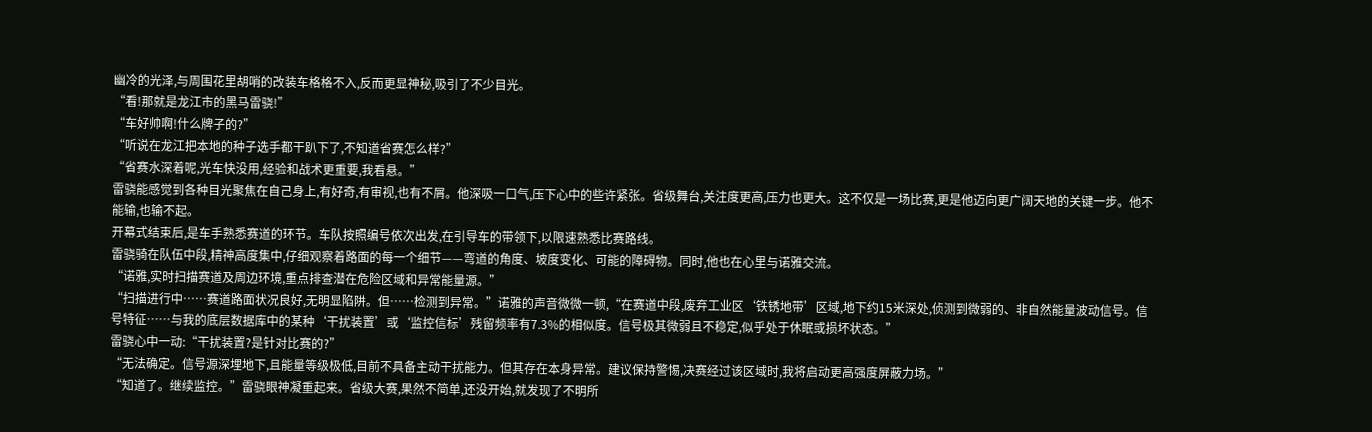幽冷的光泽,与周围花里胡哨的改装车格格不入,反而更显神秘,吸引了不少目光。
“看!那就是龙江市的黑马雷骁!”
“车好帅啊!什么牌子的?”
“听说在龙江把本地的种子选手都干趴下了,不知道省赛怎么样?”
“省赛水深着呢,光车快没用,经验和战术更重要,我看悬。”
雷骁能感觉到各种目光聚焦在自己身上,有好奇,有审视,也有不屑。他深吸一口气,压下心中的些许紧张。省级舞台,关注度更高,压力也更大。这不仅是一场比赛,更是他迈向更广阔天地的关键一步。他不能输,也输不起。
开幕式结束后,是车手熟悉赛道的环节。车队按照编号依次出发,在引导车的带领下,以限速熟悉比赛路线。
雷骁骑在队伍中段,精神高度集中,仔细观察着路面的每一个细节——弯道的角度、坡度变化、可能的障碍物。同时,他也在心里与诺雅交流。
“诺雅,实时扫描赛道及周边环境,重点排查潜在危险区域和异常能量源。”
“扫描进行中……赛道路面状况良好,无明显陷阱。但……检测到异常。”诺雅的声音微微一顿,“在赛道中段,废弃工业区‘铁锈地带’区域,地下约15米深处,侦测到微弱的、非自然能量波动信号。信号特征……与我的底层数据库中的某种‘干扰装置’或‘监控信标’残留频率有7.3%的相似度。信号极其微弱且不稳定,似乎处于休眠或损坏状态。”
雷骁心中一动:“干扰装置?是针对比赛的?”
“无法确定。信号源深埋地下,且能量等级极低,目前不具备主动干扰能力。但其存在本身异常。建议保持警惕,决赛经过该区域时,我将启动更高强度屏蔽力场。”
“知道了。继续监控。”雷骁眼神凝重起来。省级大赛,果然不简单,还没开始,就发现了不明所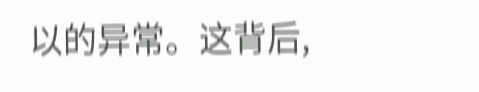以的异常。这背后,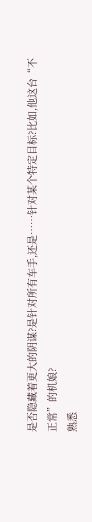是否隐藏着更大的阴谋?是针对所有车手,还是……针对某个特定目标?比如,他这台“不正常”的机娘?
熟悉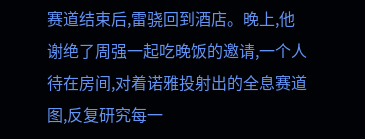赛道结束后,雷骁回到酒店。晚上,他谢绝了周强一起吃晚饭的邀请,一个人待在房间,对着诺雅投射出的全息赛道图,反复研究每一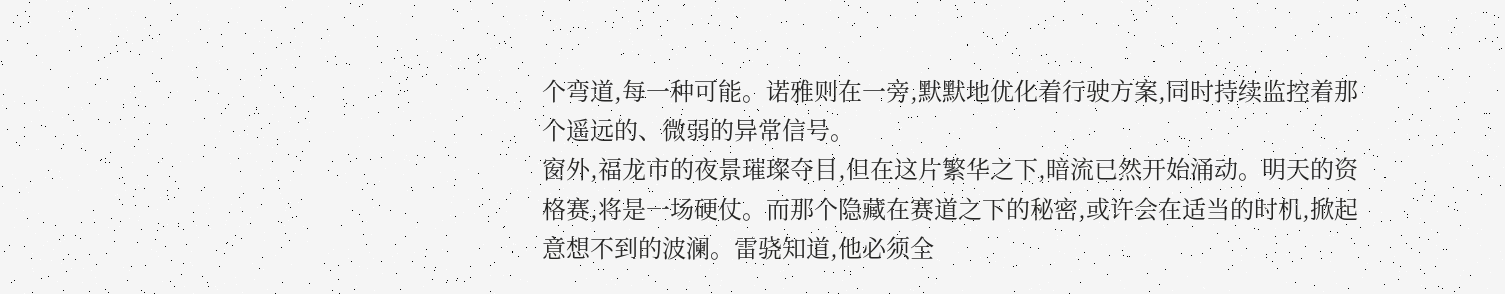个弯道,每一种可能。诺雅则在一旁,默默地优化着行驶方案,同时持续监控着那个遥远的、微弱的异常信号。
窗外,福龙市的夜景璀璨夺目,但在这片繁华之下,暗流已然开始涌动。明天的资格赛,将是一场硬仗。而那个隐藏在赛道之下的秘密,或许会在适当的时机,掀起意想不到的波澜。雷骁知道,他必须全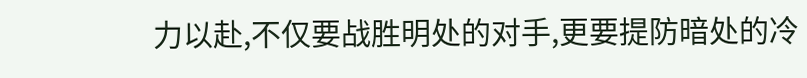力以赴,不仅要战胜明处的对手,更要提防暗处的冷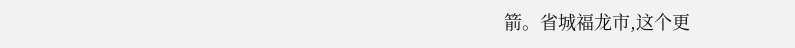箭。省城福龙市,这个更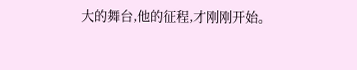大的舞台,他的征程,才刚刚开始。